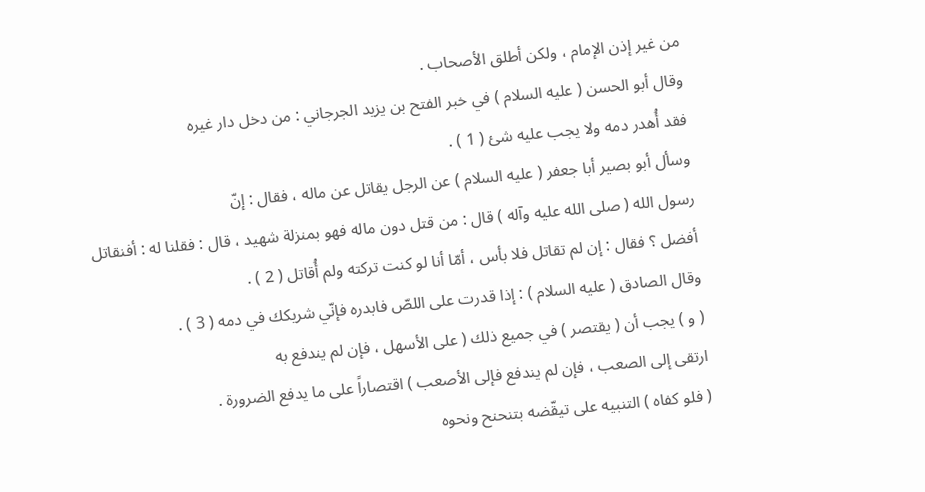من غير إذن الإمام ، ولكن أطلق الأصحاب .
وقال أبو الحسن ( عليه السلام ) في خبر الفتح بن يزيد الجرجاني : من دخل دار غيره
فقد أُهدر دمه ولا يجب عليه شئ ( 1 ) .
وسأل أبو بصير أبا جعفر ( عليه السلام ) عن الرجل يقاتل عن ماله ، فقال : إنّ
رسول الله ( صلى الله عليه وآله ) قال : من قتل دون ماله فهو بمنزلة شهيد ، قال : فقلنا له : أفنقاتل
أفضل ؟ فقال : إن لم تقاتل فلا بأس ، أمّا أنا لو كنت تركته ولم أُقاتل ( 2 ) .
وقال الصادق ( عليه السلام ) : إذا قدرت على اللصّ فابدره فإنّي شريكك في دمه ( 3 ) .
( و ) يجب أن ( يقتصر ) في جميع ذلك ( على الأسهل ، فإن لم يندفع به
ارتقى إلى الصعب ، فإن لم يندفع فإلى الأصعب ) اقتصاراً على ما يدفع الضرورة .
( فلو كفاه ) التنبيه على تيقّضه بتنحنح ونحوه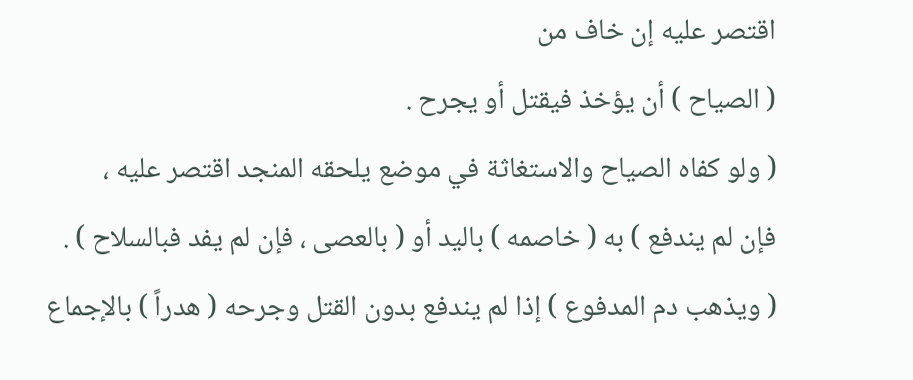اقتصر عليه إن خاف من
( الصياح ) أن يؤخذ فيقتل أو يجرح .
( ولو كفاه الصياح والاستغاثة في موضع يلحقه المنجد اقتصر عليه ،
فإن لم يندفع ) به ( خاصمه ) باليد أو ( بالعصى ، فإن لم يفد فبالسلاح ) .
( ويذهب دم المدفوع ) إذا لم يندفع بدون القتل وجرحه ( هدراً ) بالإجماع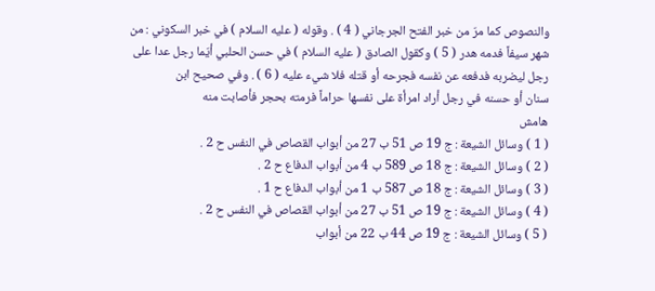والنصوص كما مرّ من خبر الفتح الجرجاني ( 4 ) . وقوله ( عليه السلام ) في خبر السكوني : من
شهر سيفاً فدمه هدر ( 5 ) وكقول الصادق ( عليه السلام ) في حسن الحلبي أيّما رجل عدا على
رجل ليضربه فدفعه عن نفسه فجرحه أو قتله فلا شيء عليه ( 6 ) . وفي صحيح ابن
سنان أو حسنه في رجل أراد امرأة على نفسها حراماً فرمته بحجر فأصابت منه
هامش
( 1 ) وسائل الشيعة : ج 19 ص 51 ب 27 من أبواب القصاص في النفس ح 2 .
( 2 ) وسائل الشيعة : ج 18 ص 589 ب 4 من أبواب الدفاع ح 2 .
( 3 ) وسائل الشيعة : ج 18 ص 587 ب 1 من أبواب الدفاع ح 1 .
( 4 ) وسائل الشيعة : ج 19 ص 51 ب 27 من أبواب القصاص في النفس ح 2 .
( 5 ) وسائل الشيعة : ج 19 ص 44 ب 22 من أبواب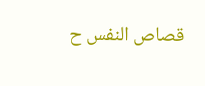قصاص النفس ح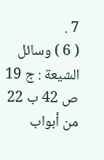7 .
( 6 ) وسائل الشيعة : ج 19 ص 42 ب 22 من أبواب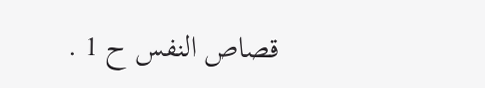قصاص النفس ح 1 .